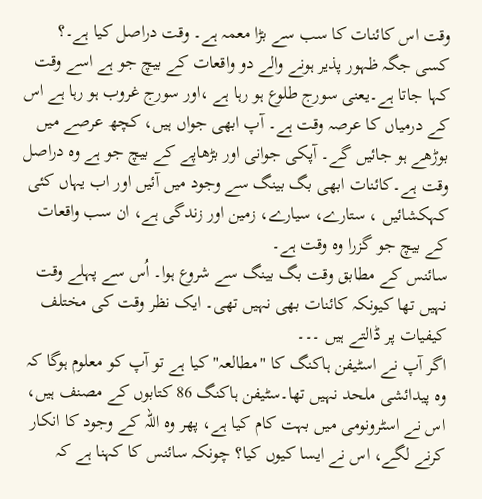وقت اس کائنات کا سب سے بڑا معمہ ہے۔ وقت دراصل کیا ہے۔؟ کسی جگہ ظہور پذیر ہونے والے دو واقعات کے بیچ جو ہے اسے وقت کہا جاتا ہے۔یعنی سورج طلوع ہو رہا ہے ،اور سورج غروب ہو رہا ہے اس کے درمیاں کا عرصہ وقت ہے۔ آپ ابھی جواں ہیں، کچھ عرصے میں بوڑھے ہو جائیں گے۔ آپکی جوانی اور بڑھاپے کے بیچ جو ہے وہ دراصل وقت ہے۔کائنات ابھی بگ بینگ سے وجود میں آئیں اور اب یہاں کئی کہکشائیں ، ستارے، سیارے، زمین اور زندگی ہے، ان سب واقعات کے بیچ جو گزرا وہ وقت ہے۔
سائنس کے مطابق وقت بگ بینگ سے شروع ہوا۔ اُس سے پہلے وقت نہیں تھا کیونکہ کائنات بھی نہیں تھی۔ ایک نظر وقت کی مختلف کیفیات پر ڈالتے ہیں ۔۔۔
اگر آپ نے اسٹیفن ہاکنگ کا "مطالعہ" کیا ہے تو آپ کو معلوم ہوگا کہ وہ پیدائشی ملحد نہیں تھا۔سٹیفن ہاکنگ 86 کتابوں کے مصنف ہیں، اس نے اسٹرونومی میں بہت کام کیا ہے، پھر وہ اللہ کے وجود کا انکار کرنے لگے، اس نے ایسا کیوں کیا؟ چونکہ سائنس کا کہنا ہے کہ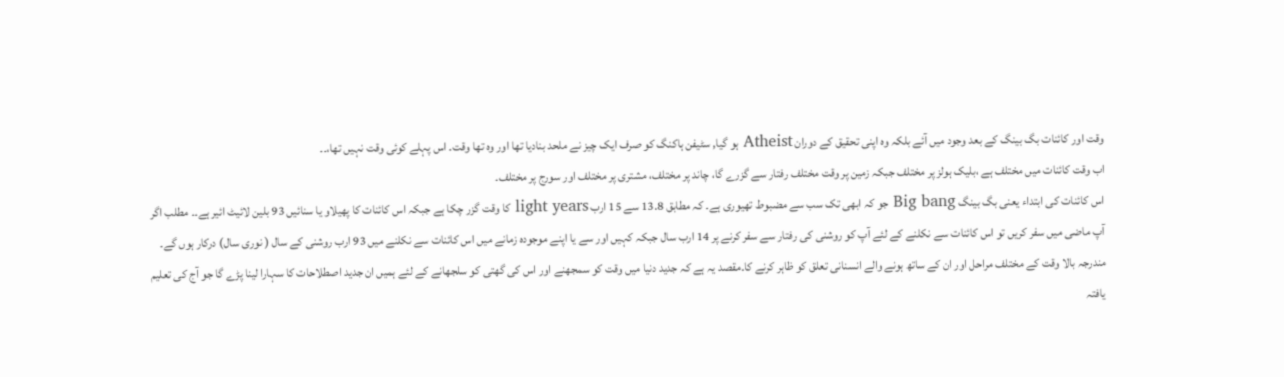وقت اور کائنات بگ بینگ کے بعد وجود میں آئے بلکہ وہ اپنی تحقیق کے دوران Atheist ہو گیا, سٹیفن ہاکنگ کو صرف ایک چیز نے ملحد بنادیا تھا اور وہ تھا وقت۔ اس پہلے کوئی وقت نہیں تھا،۔۔
اب وقت کائنات میں مختلف ہے ،بلیک ہولز پر مختلف جبکہ زمین پر وقت مختلف رفتار سے گزرے گا، چاند پر مختلف، مشتری پر مختلف اور سورج پر مختلف۔
اس کائنات کی ابتداء یعنی بگ بینگ Big bang جو کہ ابھی تک سب سے مضبوط تھیوری ہے۔ کہ مطابق 13.8 سے 15 ارب light years کا وقت گزر چکا ہے جبکہ اس کائنات کا پھیلاو یا سنائیں 93 بلین لائیٹ ائیر ہے۔۔ مطلب اگر آپ ماضی میں سفر کریں تو اس کائنات سے نکلنے کے لئے آپ کو روشنی کی رفتار سے سفر کرنے پر 14 ارب سال جبکہ کہیں اور سے یا اپنے موجودہ زمانے میں اس کائنات سے نکلنے میں 93 ارب روشنی کے سال ( نوری سال) درکار ہوں گے۔
مندرجہ بالا وقت کے مختلف مراحل اور ان کے ساتھ ہونے والے انسنانی تعلق کو ظاہر کرنے کا۔مقصد یہ ہے کہ جدید دنیا میں وقت کو سمجھنے اور اس کی گھتی کو سلجھانے کے لئے ہمیں ان جدید اصطلاحات کا سہارا لینا پڑے گا جو آج کی تعلیم یافتہ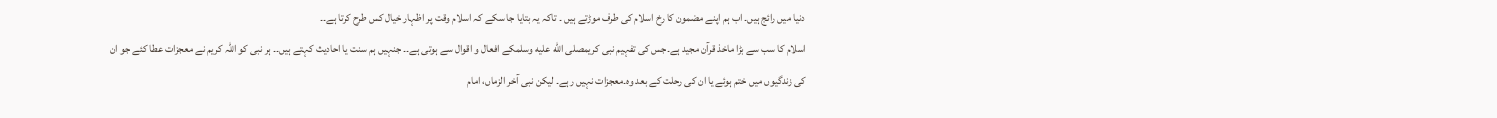دنیا میں رائج ہیں۔ اب ہم اپنے مضمون کا رخ اسلام کی طرف موڑتے ہیں ۔ تاکہ یہ بتایا جا سکے کہ اسلام وقت پر اظہار خیال کس طرح کرتا ہے۔۔
اسلام کا سب سے بڑا ماخذ قرآن مجید ہے۔جس کی تفہیم نبی کریمصلى الله عليه وسلمکے افعال و اقوال سے ہوتی ہے۔۔ جنہیں ہم سنت یا احادیث کہتے ہیں۔۔ ہر نبی کو اللہ کریم نے معجزات عطا کئے جو ان کی زندگیوں میں ختم ہوئے یا ان کی رحلت کے بعد وہ۔معجزات نہیں رہے۔ لیکن نبی آخر الزماں، امام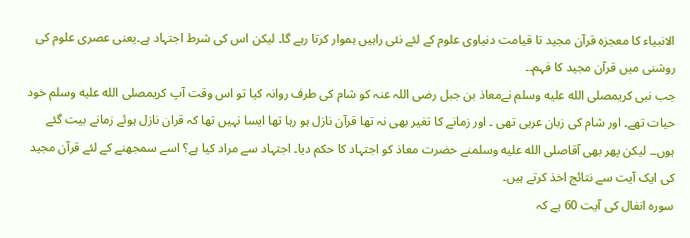الانبیاء کا معجزہ قرآن مجید تا قیامت دنیاوی علوم کے لئے نئی راہیں ہموار کرتا رہے گا۔ لیکن اس کی شرط اجتہاد ہے۔یعنی عصری علوم کی روشنی میں قرآن مجید کا فہم۔۔
جب نبی کریمصلى الله عليه وسلم نےمعاذ بن جبل رضی اللہ عنہ کو شام کی طرف روانہ کیا تو اس وقت آپ کریمصلى الله عليه وسلم خود حیات تھے۔ اور شام کی زبان عربی تھی ۔ اور زمانے کا تغیر بھی نہ تھا قرآن نازل ہو رہا تھا ایسا نہیں تھا کہ قران نازل ہوئے زمانے بیت گئے ہوں۔۔ لیکن پھر بھی آقاصلى الله عليه وسلمنے حضرت معاذ کو اجتہاد کا حکم دیا۔ اجتہاد سے مراد کیا ہے؟ اسے سمجھنے کے لئے قرآن مجید کی ایک آیت سے نتائج اخذ کرتے ہیں۔
سورہ انفال کی آیت 60 ہے کہ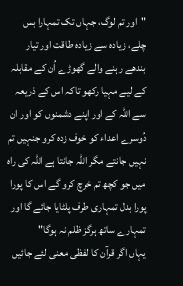"اور تم لوگ، جہاں تک تمہارا بس چلے، زیادہ سے زیادہ طاقت اور تیار بندھے رہنے والے گھوڑے اُن کے مقابلہ کے لیے مہیا رکھو تاکہ اس کے ذریعہ سے اللہ کے اور اپنے دشمنوں کو اور ان دُوسرے اعداء کو خوف زدہ کرو جنہیں تم نہیں جانتے مگر اللہ جانتا ہے اللہ کی راہ میں جو کچھ تم خرچ کرو گے اس کا پورا پورا بدل تمہاری طرف پلٹایا جائے گا اور تمہارے ساتھ ہرگز ظلم نہ ہوگا"
یہاں اگر قرآن کا لفظی معنی لئے جائیں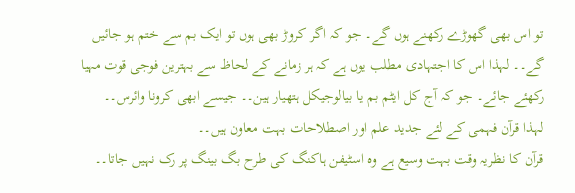تو اس بھی گھوڑے رکھنے ہوں گے۔ جو کہ اگر کروڑ بھی ہوں تو ایک بم سے ختم ہو جائیں گے۔۔ لہذا اس کا اجتہادی مطلب یوں ہے کہ ہر زمانے کے لحاظ سے بہترین فوجی قوت مہیا رکھئے جائے۔ جو کہ آج کل ایٹم بم یا بیالوجیکل ہتھیار ہین۔۔ جیسے ابھی کرونا وائرس۔۔
لہذا قرآن فہمی کے لئے جدید علم اور اصطلاحات بہت معاون ہیں۔۔
قرآن کا نظریہ وقت بہت وسیع ہے وہ اسٹیفن ہاکنگ کی طرح بگ بینگ پر رک نہیں جاتا۔۔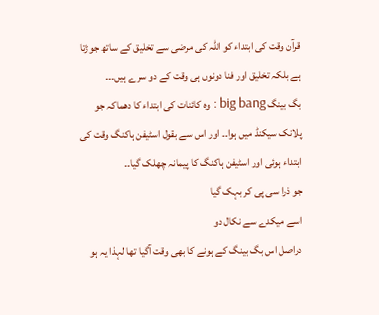قرآن وقت کی ابتداء کو اللہ کی مرضی سے تخلیق کے ساتھ جوڑتا ہے بلکہ تخلیق اور فنا دونوں ہی وقت کے دو سرے ہیں۔۔۔
بگ بینگ big bang : وہ کائنات کی ابتداء کا دھماکہ جو پلانک سیکنڈ میں ہوا۔۔ اور اس سے بقول اسٹیفن ہاکنگ وقت کی ابتداء ہوئی اور اسٹیفن ہاکنگ کا پیمانہ چھلک گیا۔۔
جو ذرا سی پی کر بہک گیا
اسے میکدے سے نکال دو
دراصل اس بگ بینگ کے ہونے کا بھی وقت آگیا تھا لہذا یہ ہو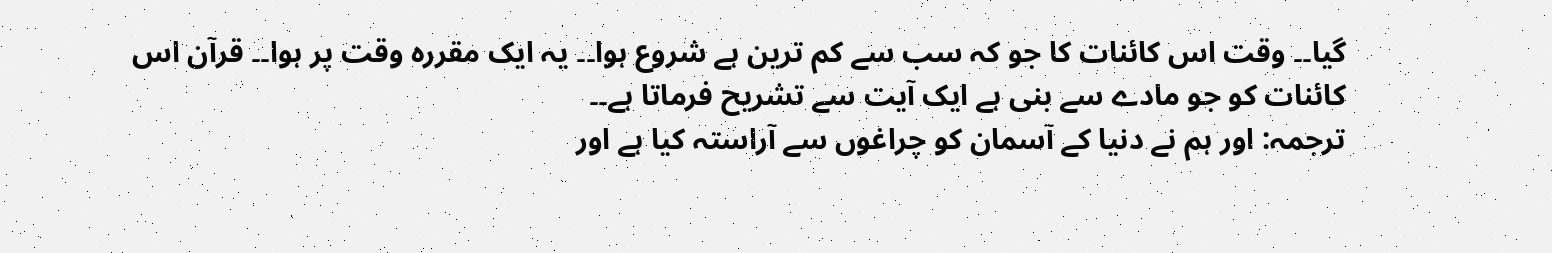گیا۔۔ وقت اس کائنات کا جو کہ سب سے کم ترین ہے شروع ہوا۔۔ یہ ایک مقررہ وقت پر ہوا۔۔ قرآن اس کائنات کو جو مادے سے بنی ہے ایک آیت سے تشریح فرماتا ہے۔۔
ترجمہ: اور ہم نے دنیا کے آسمان کو چراغوں سے آراستہ کیا ہے اور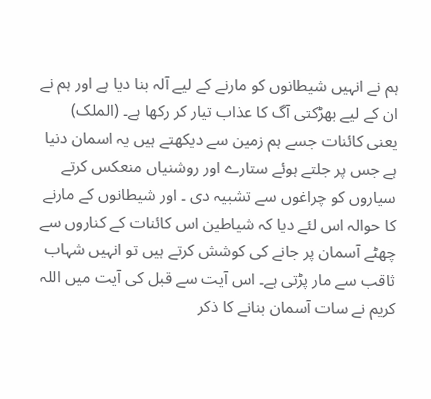ہم نے انہیں شیطانوں کو مارنے کے لیے آلہ بنا دیا ہے اور ہم نے ان کے لیے بھڑکتی آگ کا عذاب تیار کر رکھا ہے۔ (الملک)
یعنی کائنات جسے ہم زمین سے دیکھتے ہیں یہ اسمان دنیا ہے جس پر جلتے ہوئے ستارے اور روشنیاں منعکس کرتے سیاروں کو چراغوں سے تشبیہ دی ۔ اور شیطانوں کے مارنے کا حوالہ اس لئے دیا کہ شیاطین اس کائنات کے کناروں سے چھٹے آسمان پر جانے کی کوشش کرتے ہیں تو انہیں شہاب ثاقب سے مار پڑتی ہے۔ اس آیت سے قبل کی آیت میں اللہ کریم نے سات آسمان بنانے کا ذکر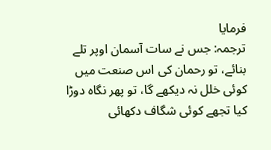فرمایا
ترجمہ: جس نے سات آسمان اوپر تلے بنائے، تو رحمان کی اس صنعت میں کوئی خلل نہ دیکھے گا، تو پھر نگاہ دوڑا کیا تجھے کوئی شگاف دکھائی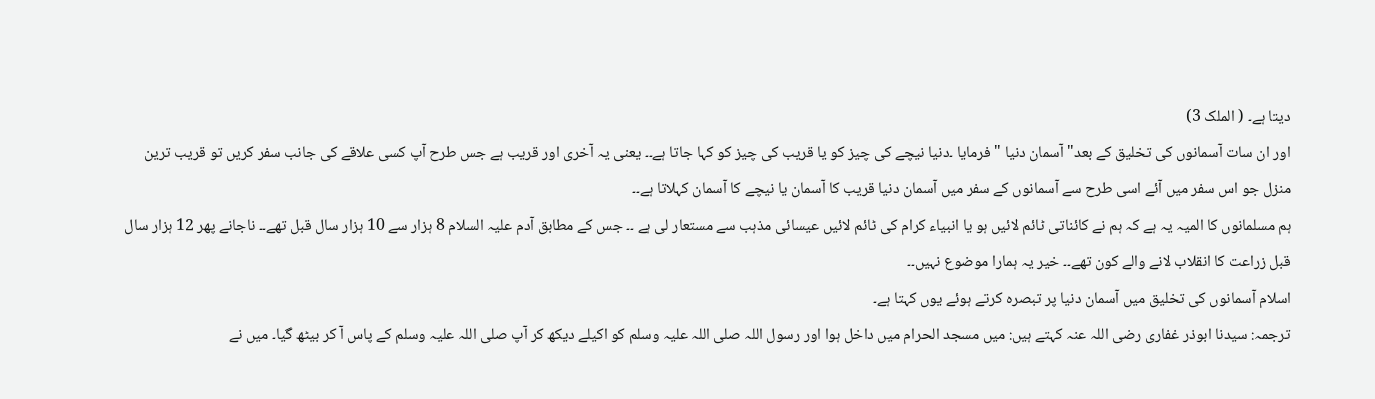دیتا ہے۔ ( الملک 3)
اور ان سات آسمانوں کی تخلیق کے بعد" آسمان دنیا " فرمایا ۔دنیا نیچے کی چیز کو یا قریب کی چیز کو کہا جاتا ہے۔۔ یعنی یہ آخری اور قریب ہے جس طرح آپ کسی علاقے کی جانب سفر کریں تو قریب ترین منزل جو اس سفر میں آئے اسی طرح سے آسمانوں کے سفر میں آسمان دنیا قریب کا آسمان یا نیچے کا آسمان کہلاتا ہے۔۔
ہم مسلمانوں کا المیہ یہ ہے کہ ہم نے کائناتی ٹائم لائیں ہو یا انبیاء کرام کی ٹائم لائیں عیسائی مذہب سے مستعار لی ہے ۔۔ جس کے مطابق آدم علیہ السلام 8 ہزار سے 10 ہزار سال قبل تھے۔۔ ناجانے پھر 12 ہزار سال قبل زراعت کا انقلاب لانے والے کون تھے۔۔ خیر یہ ہمارا موضوع نہیں۔۔
اسلام آسمانوں کی تخلیق میں آسمان دنیا پر تبصرہ کرتے ہوئے یوں کہتا ہے۔
ترجمہ: سیدنا ابوذر غفاری رضی اللہ عنہ کہتے ہیں: میں مسجد الحرام میں داخل ہوا اور رسول اللہ صلی اللہ علیہ وسلم کو اکیلے دیکھ کر آپ صلی اللہ علیہ وسلم کے پاس آ کر بیٹھ گیا۔ میں نے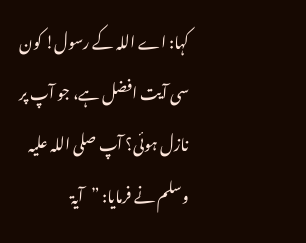کہا: اے اللہ کے رسول! کون سی آیت افضل ہے، جو آپ پر نازل ہوئی؟ آپ صلی اللہ علیہ وسلم نے فرمایا: ”آیۃ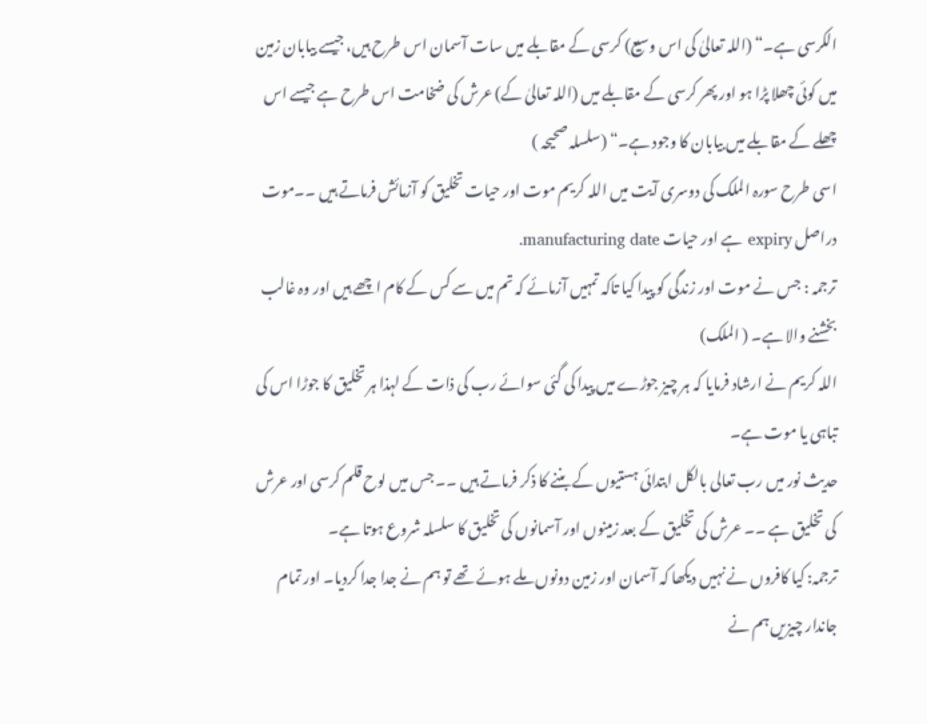الکرسی ہے۔“ (اللہ تعالیٰ کی اس وسیع) کرسی کے مقابلے میں سات آسمان اس طرح ہیں، جیسے بیابان زمین میں کوئی چھلا پڑا ہو اور پھر کرسی کے مقابلے میں (اللہ تعالیٰ کے) عرش کی ضخامت اس طرح ہے جیسے اس چھلے کے مقابلے میں بیابان کا وجود ہے۔“ (سلسلہ صحیحہ )
اسی طرح سورہ الملک کی دوسری آیت میں اللہ کریم موت اور حیات تخلیق کو آزمائش فرماتے ہیں ۔۔موت دراصل expiry ہے اور حیات manufacturing date.
ترجمہ : جس نے موت اور زندگی کو پیدا کیا تاکہ تمہیں آزمائے کہ تم میں سے کس کے کام اچھے ہیں اور وہ غالب بخشنے والا ہے۔ ( الملک)
اللہ کریم نے ارشاد فرمایا کہ ہر چیز جوڑے میں پیدا کی گئی سوائے رب کی ذات کے لہذا ہر تخلیق کا جوڑا اس کی تباہی یا موت ہے۔
حدیث نور میں رب تعالی بالکل ابتدائی ہستیوں کے بننے کا ذکر فرماتے ہیں ۔۔ جس میں لوح قلم کرسی اور عرش کی تخلیق ہے ۔۔ عرش کی تخلیق کے بعد زمینوں اور آسمانوں کی تخلیق کا سلسلہ شروع ہوتا ہے۔
ترجمہ: کیا کافروں نے نہیں دیکھا کہ آسمان اور زمین دونوں ملے ہوئے تھے تو ہم نے جدا جدا کردیا۔ اور تمام جاندار چیزیں ہم نے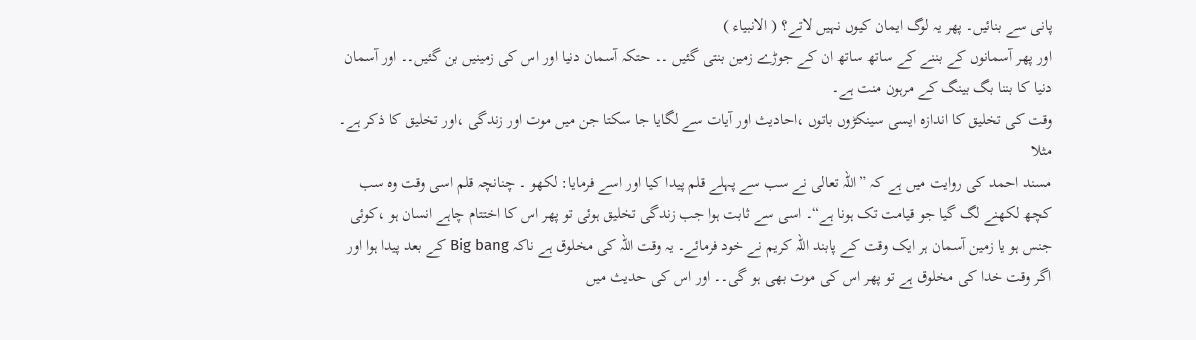پانی سے بنائیں۔ پھر یہ لوگ ایمان کیوں نہیں لاتے؟ ( الانبیاء )
اور پھر آسمانوں کے بننے کے ساتھ ساتھ ان کے جوڑے زمین بنتی گئیں ۔۔ حتکہ آسمان دنیا اور اس کی زمینیں بن گئیں۔۔ اور آسمان دنیا کا بننا بگ بینگ کے مرہون منت ہے۔
وقت کی تخلیق کا اندازہ ایسی سینکڑوں باتوں ،احادیث اور آیات سے لگایا جا سکتا جن میں موت اور زندگی ،اور تخلیق کا ذکر ہے۔ مثلا
مسند احمد کی روایت میں ہے کہ ”اللہ تعالی نے سب سے پہلے قلم پیدا کیا اور اسے فرمایا: لکھو ۔ چنانچہ قلم اسی وقت وہ سب کچھ لکھنے لگ گیا جو قیامت تک ہونا ہے“۔ اسی سے ثابت ہوا جب زندگی تخلیق ہوئی تو پھر اس کا اختتام چاہے انسان ہو ،کوئی جنس ہو یا زمین آسمان ہر ایک وقت کے پابند اللہ کریم نے خود فرمائے۔ یہ وقت اللہ کی مخلوق ہے ناکہ Big bang کے بعد پیدا ہوا اور اگر وقت خدا کی مخلوق ہے تو پھر اس کی موت بھی ہو گی۔۔ اور اس کی حدیث میں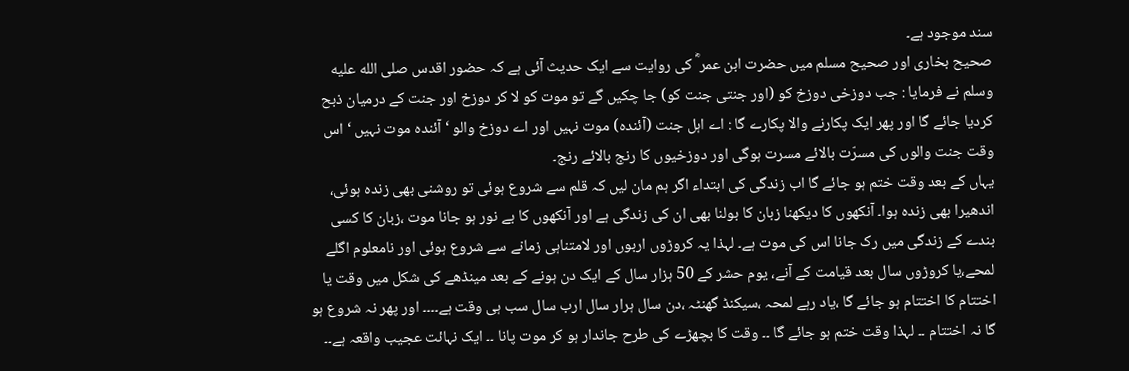سند موجود ہے۔
صحیح بخاری اور صحیح مسلم میں حضرت ابن عمر ؓ کی روایت سے ایک حدیث آئی ہے کہ حضور اقدس صلى الله عليه وسلم نے فرمایا : جب دوزخی دوزخ کو (اور جنتی جنت کو) جا چکیں گے تو موت کو لا کر دوزخ اور جنت کے درمیان ذبح کردیا جائے گا اور پھر ایک پکارنے والا پکارے گا : اے اہل جنت (آئندہ) موت نہیں اور اے دوزخ والو ‘ آئندہ موت نہیں ‘ اس وقت جنت والوں کی مسرّت بالائے مسرت ہوگی اور دوزخیوں کا رنج بالائے رنج۔
یہاں کے بعد وقت ختم ہو جائے گا اب زندگی کی ابتداء اگر ہم مان لیں کہ قلم سے شروع ہوئی تو روشنی بھی زندہ ہوئی، اندھیرا بھی زندہ ہوا۔ آنکھوں کا دیکھنا زبان کا بولنا بھی ان کی زندگی ہے اور آنکھوں کا بے نور ہو جانا موت ،زبان کا کسی بندے کے زندگی میں رک جانا اس کی موت ہے۔ لہذا یہ کروڑوں اربوں اور لامتناہی زمانے سے شروع ہوئی اور نامعلوم اگلے لمحے،یا کروڑوں سال بعد قیامت کے آنے، یوم حشر کے 50 ہزار سال کے ایک دن ہونے کے بعد مینڈھے کی شکل میں وقت یا اختتام کا اختتام ہو جائے گا ،یاد رہے لمحہ ،سیکنڈ گھنٹہ ،دن سال ہرار سال ارب سال سب ہی وقت ہے۔۔۔۔ اور پھر نہ شروع ہو گا نہ اختتام ۔۔ لہذا وقت ختم ہو جائے گا ۔۔ وقت کا بچھڑے کی طرح جاندار ہو کر موت پانا ۔۔ ایک نہائت عجیب واقعہ ہے۔۔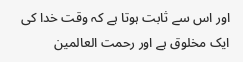اور اس سے ثابت ہوتا ہے کہ وقت خدا کی ایک مخلوق ہے اور رحمت العالمین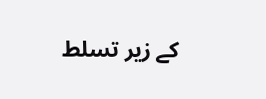کے زیر تسلط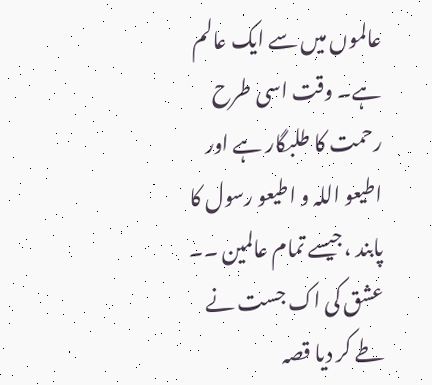عالموں میں سے ایک عالم ہے۔ وقت اسی طرح رحمت کا طلبگار ہے اور اطیعو اللہ و اطیعو رسول کا پابند ،جیسے تمام عالمین ۔۔
عشق کی اک جست نے طے کر دیا قصہ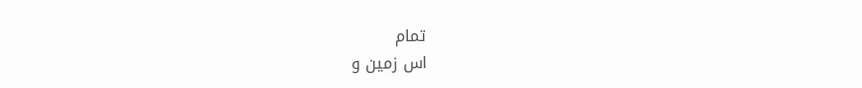تمام
اس زمین و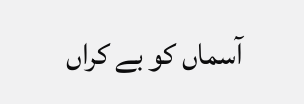آسماں کو بے کراں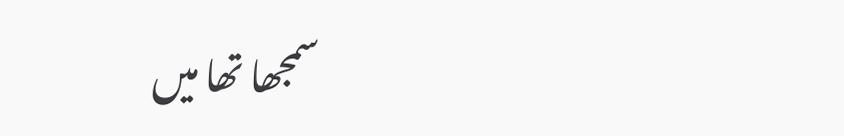سمجھا تھا میں